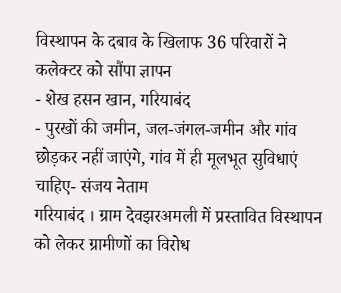विस्थापन के दबाव के खिलाफ 36 परिवारों ने कलेक्टर को सौंपा ज्ञापन
- शेख हसन खान, गरियाबंद
- पुरखों की जमीन, जल-जंगल-जमीन और गांव छोड़कर नहीं जाएंगे, गांव में ही मूलभूत सुविधाएं चाहिए- संजय नेताम
गरियाबंद । ग्राम देवझरअमली में प्रस्तावित विस्थापन को लेकर ग्रामीणों का विरोध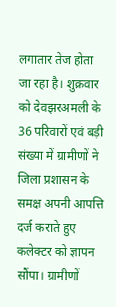लगातार तेज होता जा रहा है। शुक्रवार को देवझरअमली के 36 परिवारों एवं बड़ी संख्या में ग्रामीणों ने जिला प्रशासन के समक्ष अपनी आपत्ति दर्ज कराते हुए कलेक्टर को ज्ञापन सौंपा। ग्रामीणों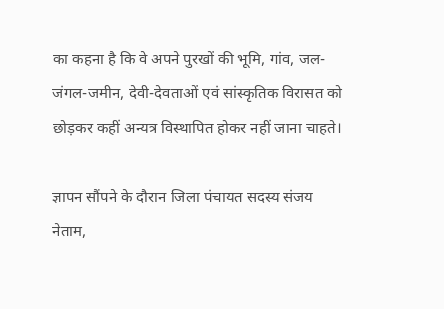का कहना है कि वे अपने पुरखों की भूमि, गांव, जल-जंगल-जमीन, देवी-देवताओं एवं सांस्कृतिक विरासत को छोड़कर कहीं अन्यत्र विस्थापित होकर नहीं जाना चाहते।

ज्ञापन सौंपने के दौरान जिला पंचायत सदस्य संजय नेताम,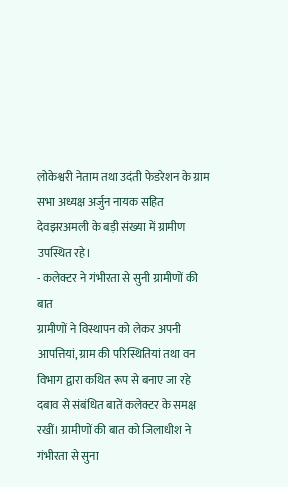लोकेश्वरी नेताम तथा उदंती फेडरेशन के ग्राम सभा अध्यक्ष अर्जुन नायक सहित देवझरअमली के बड़ी संख्या में ग्रामीण उपस्थित रहे।
- कलेक्टर ने गंभीरता से सुनी ग्रामीणों की बात
ग्रामीणों ने विस्थापन को लेकर अपनी आपत्तियां, ग्राम की परिस्थितियां तथा वन विभाग द्वारा कथित रूप से बनाए जा रहे दबाव से संबंधित बातें कलेक्टर के समक्ष रखीं। ग्रामीणों की बात को जिलाधीश ने गंभीरता से सुना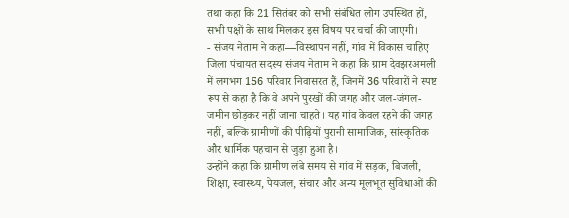तथा कहा कि 21 सितंबर को सभी संबंधित लोग उपस्थित हों, सभी पक्षों के साथ मिलकर इस विषय पर चर्चा की जाएगी।
- संजय नेताम ने कहा—विस्थापन नहीं, गांव में विकास चाहिए
जिला पंचायत सदस्य संजय नेताम ने कहा कि ग्राम देवझरअमली में लगभग 156 परिवार निवासरत हैं, जिनमें 36 परिवारों ने स्पष्ट रूप से कहा है कि वे अपने पुरखों की जगह और जल-जंगल-जमीन छोड़कर नहीं जाना चाहते। यह गांव केवल रहने की जगह नहीं, बल्कि ग्रामीणों की पीढ़ियों पुरानी सामाजिक, सांस्कृतिक और धार्मिक पहचान से जुड़ा हुआ है।
उन्होंने कहा कि ग्रामीण लंबे समय से गांव में सड़क, बिजली, शिक्षा, स्वास्थ्य, पेयजल, संचार और अन्य मूलभूत सुविधाओं की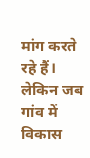मांग करते रहे हैं। लेकिन जब गांव में विकास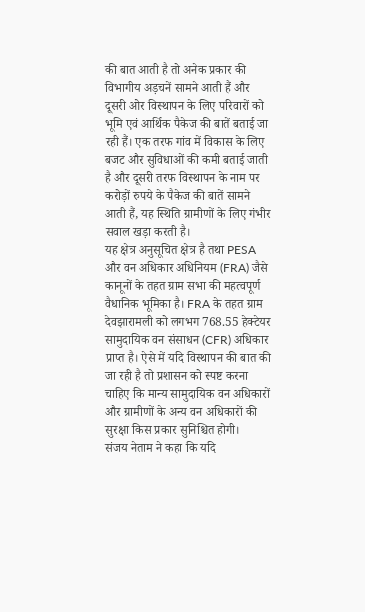की बात आती है तो अनेक प्रकार की विभागीय अड़चनें सामने आती हैं और दूसरी ओर विस्थापन के लिए परिवारों को भूमि एवं आर्थिक पैकेज की बातें बताई जा रही हैं। एक तरफ गांव में विकास के लिए बजट और सुविधाओं की कमी बताई जाती है और दूसरी तरफ विस्थापन के नाम पर करोड़ों रुपये के पैकेज की बातें सामने आती हैं, यह स्थिति ग्रामीणों के लिए गंभीर सवाल खड़ा करती है।
यह क्षेत्र अनुसूचित क्षेत्र है तथा PESA और वन अधिकार अधिनियम (FRA) जैसे कानूनों के तहत ग्राम सभा की महत्वपूर्ण वैधानिक भूमिका है। FRA के तहत ग्राम देवझारामली को लगभग 768.55 हेक्टेयर सामुदायिक वन संसाधन (CFR) अधिकार प्राप्त है। ऐसे में यदि विस्थापन की बात की जा रही है तो प्रशासन को स्पष्ट करना चाहिए कि मान्य सामुदायिक वन अधिकारों और ग्रामीणों के अन्य वन अधिकारों की सुरक्षा किस प्रकार सुनिश्चित होगी।
संजय नेताम ने कहा कि यदि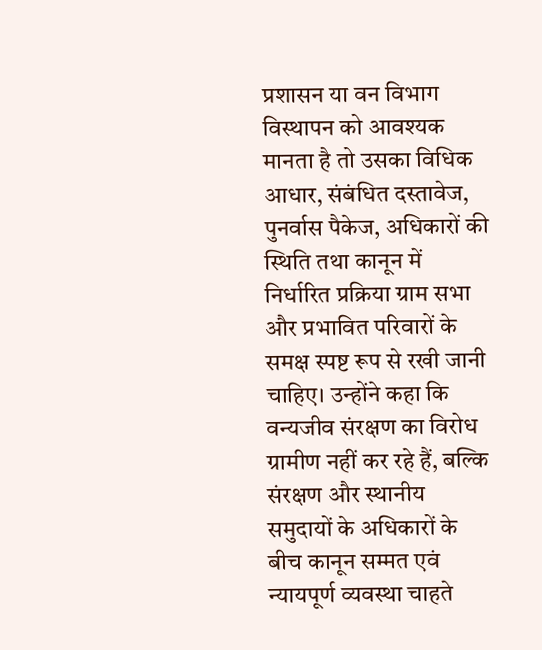प्रशासन या वन विभाग विस्थापन को आवश्यक मानता है तो उसका विधिक आधार, संबंधित दस्तावेज, पुनर्वास पैकेज, अधिकारों की स्थिति तथा कानून में निर्धारित प्रक्रिया ग्राम सभा और प्रभावित परिवारों के समक्ष स्पष्ट रूप से रखी जानी चाहिए। उन्होंने कहा कि वन्यजीव संरक्षण का विरोध ग्रामीण नहीं कर रहे हैं, बल्कि संरक्षण और स्थानीय समुदायों के अधिकारों के बीच कानून सम्मत एवं न्यायपूर्ण व्यवस्था चाहते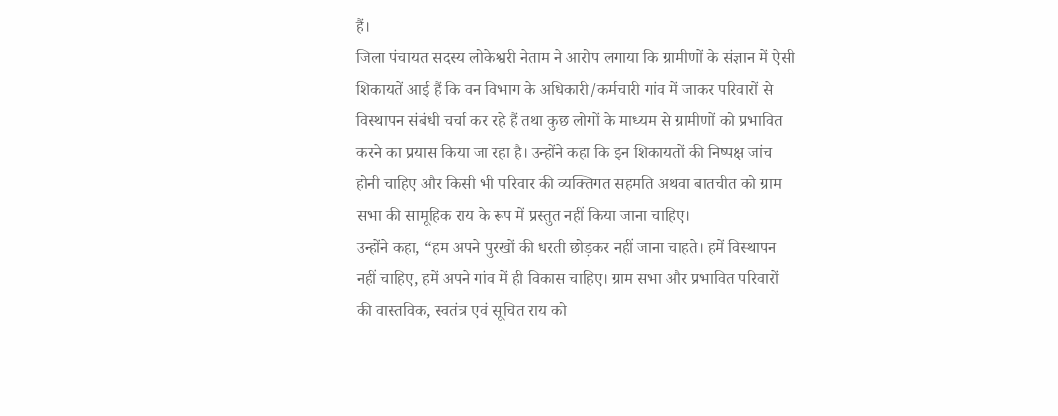हैं।
जिला पंचायत सदस्य लोकेश्वरी नेताम ने आरोप लगाया कि ग्रामीणों के संज्ञान में ऐसी शिकायतें आई हैं कि वन विभाग के अधिकारी/कर्मचारी गांव में जाकर परिवारों से विस्थापन संबंधी चर्चा कर रहे हैं तथा कुछ लोगों के माध्यम से ग्रामीणों को प्रभावित करने का प्रयास किया जा रहा है। उन्होंने कहा कि इन शिकायतों की निष्पक्ष जांच होनी चाहिए और किसी भी परिवार की व्यक्तिगत सहमति अथवा बातचीत को ग्राम सभा की सामूहिक राय के रूप में प्रस्तुत नहीं किया जाना चाहिए।
उन्होंने कहा, “हम अपने पुरखों की धरती छोड़कर नहीं जाना चाहते। हमें विस्थापन नहीं चाहिए, हमें अपने गांव में ही विकास चाहिए। ग्राम सभा और प्रभावित परिवारों की वास्तविक, स्वतंत्र एवं सूचित राय को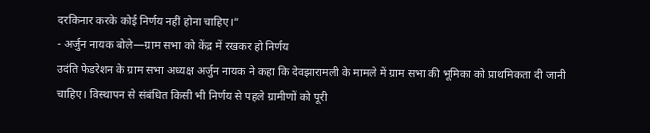दरकिनार करके कोई निर्णय नहीं होना चाहिए।”
- अर्जुन नायक बोले—ग्राम सभा को केंद्र में रखकर हो निर्णय
उदंति फेडरेशन के ग्राम सभा अध्यक्ष अर्जुन नायक ने कहा कि देवझारामली के मामले में ग्राम सभा की भूमिका को प्राथमिकता दी जानी चाहिए। विस्थापन से संबंधित किसी भी निर्णय से पहले ग्रामीणों को पूरी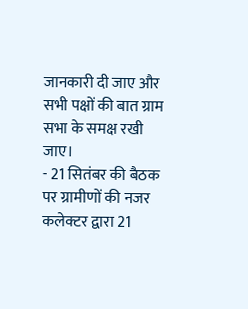जानकारी दी जाए और सभी पक्षों की बात ग्राम सभा के समक्ष रखी जाए।
- 21 सितंबर की बैठक पर ग्रामीणों की नजर
कलेक्टर द्वारा 21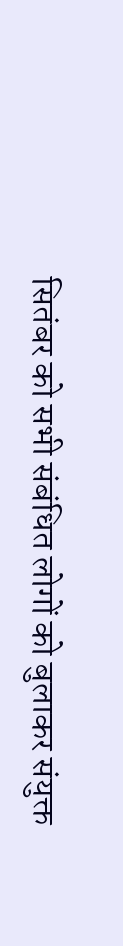सितंबर को सभी संबंधित लोगों को बुलाकर संयुक्त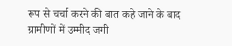रूप से चर्चा करने की बात कहे जाने के बाद ग्रामीणों में उम्मीद जगी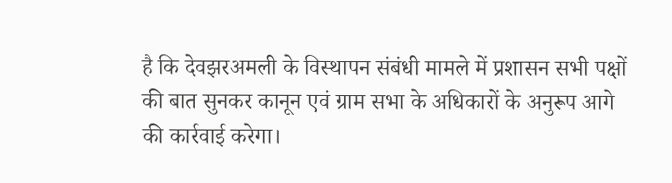है कि देवझरअमली के विस्थापन संबंधी मामले में प्रशासन सभी पक्षों की बात सुनकर कानून एवं ग्राम सभा के अधिकारों के अनुरूप आगे की कार्रवाई करेगा।